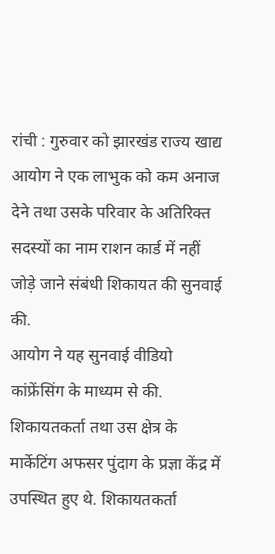रांची : गुरुवार को झारखंड राज्य खाद्य आयोग ने एक लाभुक को कम अनाज देने तथा उसके परिवार के अतिरिक्त सदस्यों का नाम राशन कार्ड में नहीं जोड़े जाने संबंधी शिकायत की सुनवाई की.
आयोग ने यह सुनवाई वीडियो कांफ्रेंसिंग के माध्यम से की. शिकायतकर्ता तथा उस क्षेत्र के मार्केटिंग अफसर पुंदाग के प्रज्ञा केंद्र में उपस्थित हुए थे. शिकायतकर्ता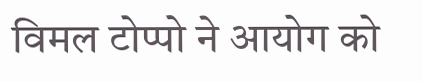विमल टोप्पो ने आयोग को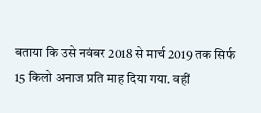बताया कि उसे नवंबर 2018 से मार्च 2019 तक सिर्फ 15 किलो अनाज प्रति माह दिया गया. वहीं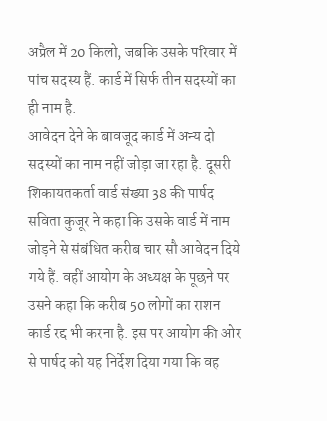अप्रैल में 20 किलो, जबकि उसके परिवार में पांच सदस्य हैं. कार्ड में सिर्फ तीन सदस्यों का ही नाम है.
आवेदन देने के बावजूद कार्ड में अन्य दो सदस्यों का नाम नहीं जोड़ा जा रहा है. दूसरी शिकायतकर्ता वार्ड संख्या 38 की पार्षद सविता कुजूर ने कहा कि उसके वार्ड में नाम जोड़ने से संबंधित करीब चार सौ आवेदन दिये गये हैं. वहीं आयोग के अध्यक्ष के पूछने पर उसने कहा कि करीब 50 लोगों का राशन कार्ड रद्द भी करना है. इस पर आयोग की ओर से पार्षद को यह निर्देश दिया गया कि वह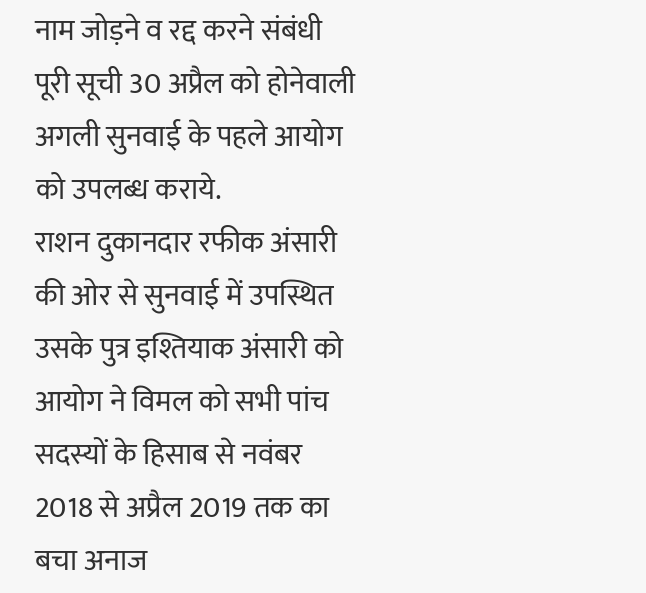नाम जोड़ने व रद्द करने संबंधी पूरी सूची 30 अप्रैल को होनेवाली अगली सुनवाई के पहले आयोग को उपलब्ध कराये.
राशन दुकानदार रफीक अंसारी की ओर से सुनवाई में उपस्थित उसके पुत्र इश्तियाक अंसारी को आयोग ने विमल को सभी पांच सदस्यों के हिसाब से नवंबर 2018 से अप्रैल 2019 तक का बचा अनाज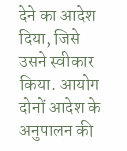देने का आदेश दिया, जिसे उसने स्वीकार किया. आयोग दोनों आदेश के अनुपालन की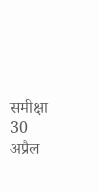समीक्षा 30 अप्रैल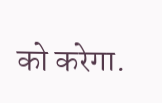को करेगा.